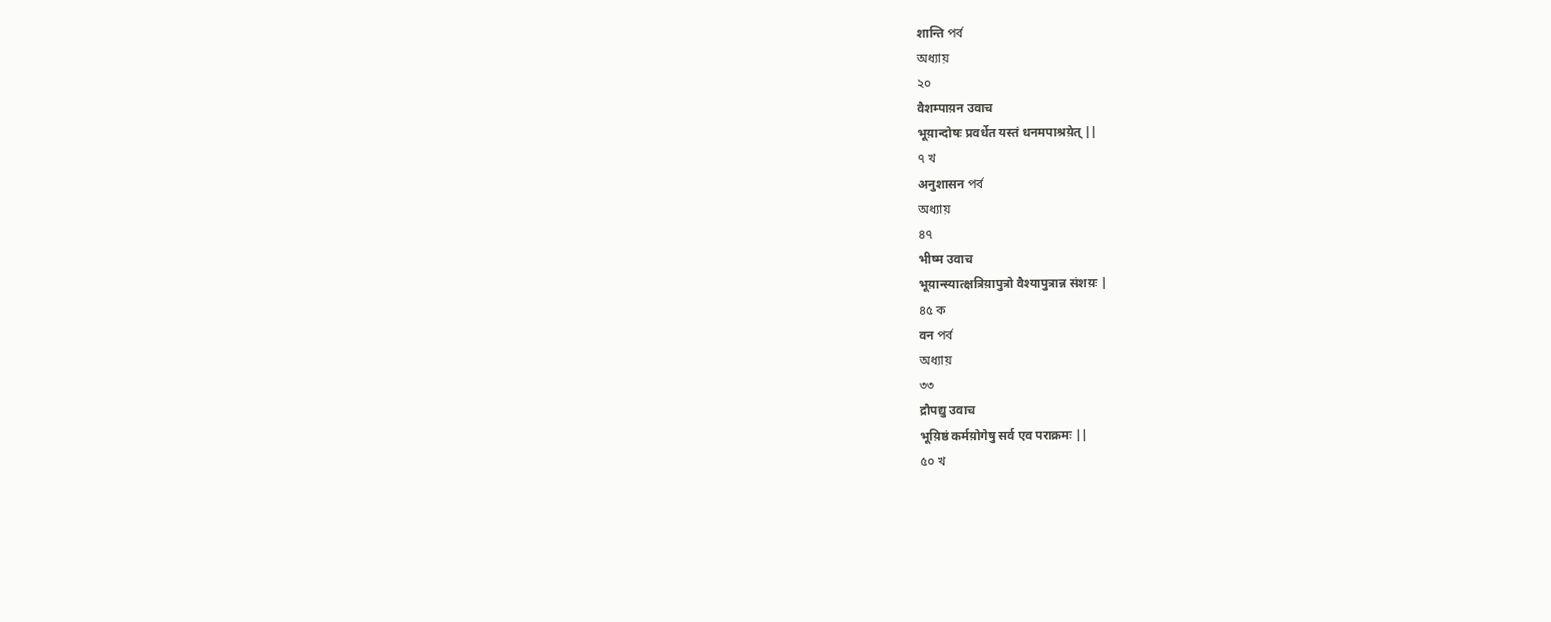शान्ति পর্ব
অধ্যায়
২০
वैशम्पाय़न उवाच
भूय़ान्दोषः प्रवर्धेत यस्तं धनमपाश्रय़ेत् ||
৭ খ
अनुशासन পর্ব
অধ্যায়
৪৭
भीष्म उवाच
भूय़ान्स्यात्क्षत्रिय़ापुत्रो वैश्यापुत्रान्न संशय़ः |
৪৫ ক
वन পর্ব
অধ্যায়
৩৩
द्रौपद्यु उवाच
भूय़िष्ठं कर्मय़ोगेषु सर्व एव पराक्रमः ||
৫০ খ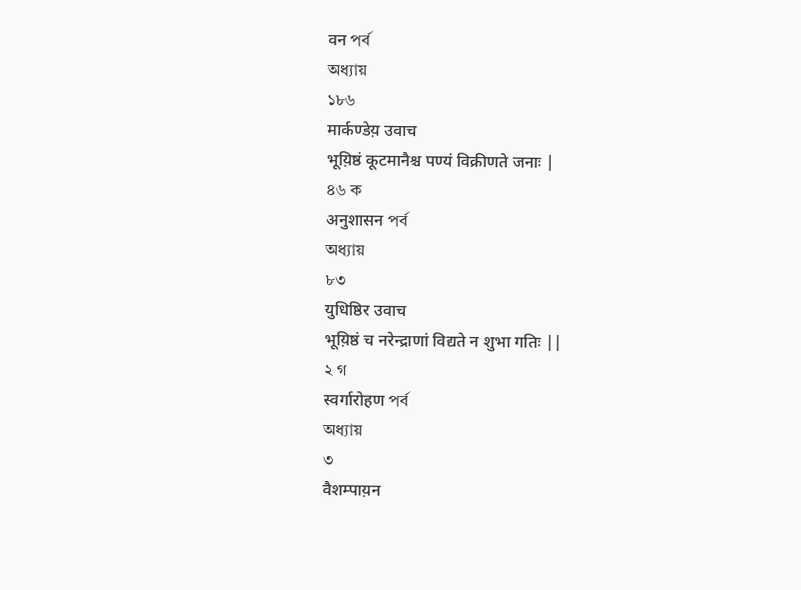वन পর্ব
অধ্যায়
১৮৬
मार्कण्डेय़ उवाच
भूय़िष्ठं कूटमानैश्च पण्यं विक्रीणते जनाः |
৪৬ ক
अनुशासन পর্ব
অধ্যায়
৮৩
युधिष्ठिर उवाच
भूय़िष्ठं च नरेन्द्राणां विद्यते न शुभा गतिः ||
২ গ
स्वर्गारोहण পর্ব
অধ্যায়
৩
वैशम्पाय़न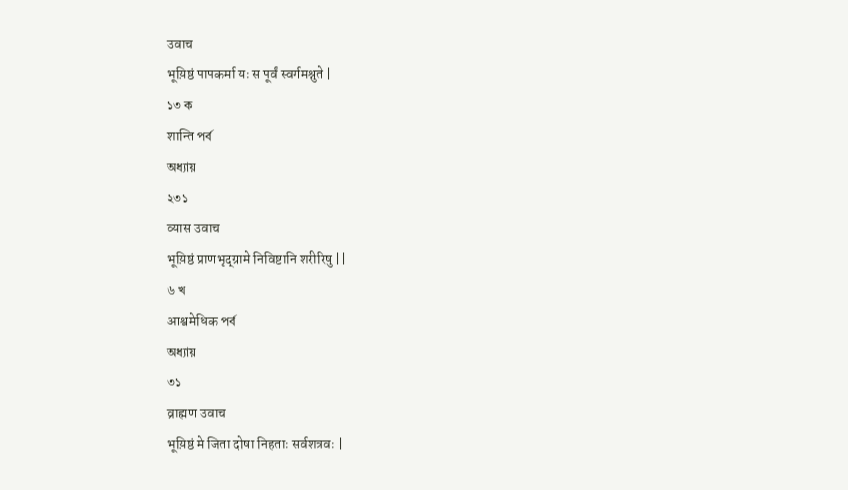उवाच
भूय़िष्ठं पापकर्मा यः स पूर्वं स्वर्गमश्नुते |
১৩ ক
शान्ति পর্ব
অধ্যায়
২৩১
व्यास उवाच
भूय़िष्ठं प्राणभृद्ग्रामे निविष्टानि शरीरिषु ||
৬ খ
आश्वमेधिक পর্ব
অধ্যায়
৩১
व्राह्मण उवाच
भूय़िष्ठं मे जिता दोषा निहताः सर्वशत्रवः |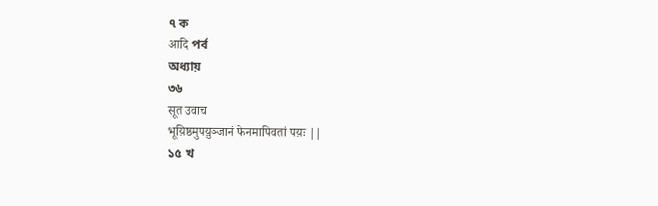৭ ক
आदि পর্ব
অধ্যায়
৩৬
सूत उवाच
भूय़िष्ठमुपय़ुञ्जानं फेनमापिवतां पय़ः ||
১৫ খ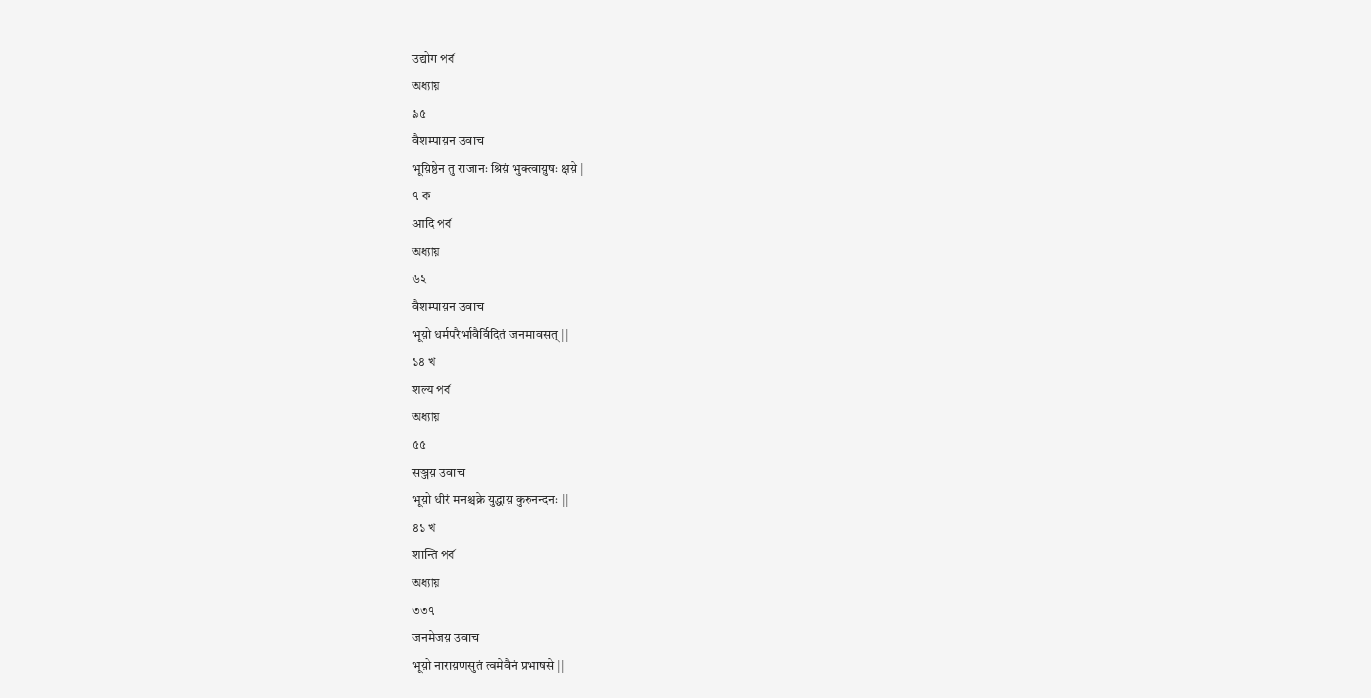उद्योग পর্ব
অধ্যায়
৯৫
वैशम्पाय़न उवाच
भूय़िष्ठेन तु राजानः श्रिय़ं भुक्त्वाय़ुषः क्षय़े |
৭ ক
आदि পর্ব
অধ্যায়
৬২
वैशम्पाय़न उवाच
भूय़ो धर्मपरैर्भावैर्विदितं जनमावसत् ||
১৪ খ
शल्य পর্ব
অধ্যায়
৫৫
सञ्जय़ उवाच
भूय़ो धीरं मनश्चक्रे युद्धाय़ कुरुनन्दनः ||
৪১ খ
शान्ति পর্ব
অধ্যায়
৩৩৭
जनमेजय़ उवाच
भूय़ो नाराय़णसुतं त्वमेवैनं प्रभाषसे ||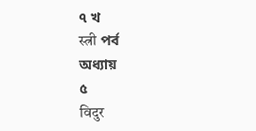৭ খ
स्त्री পর্ব
অধ্যায়
৫
विदुर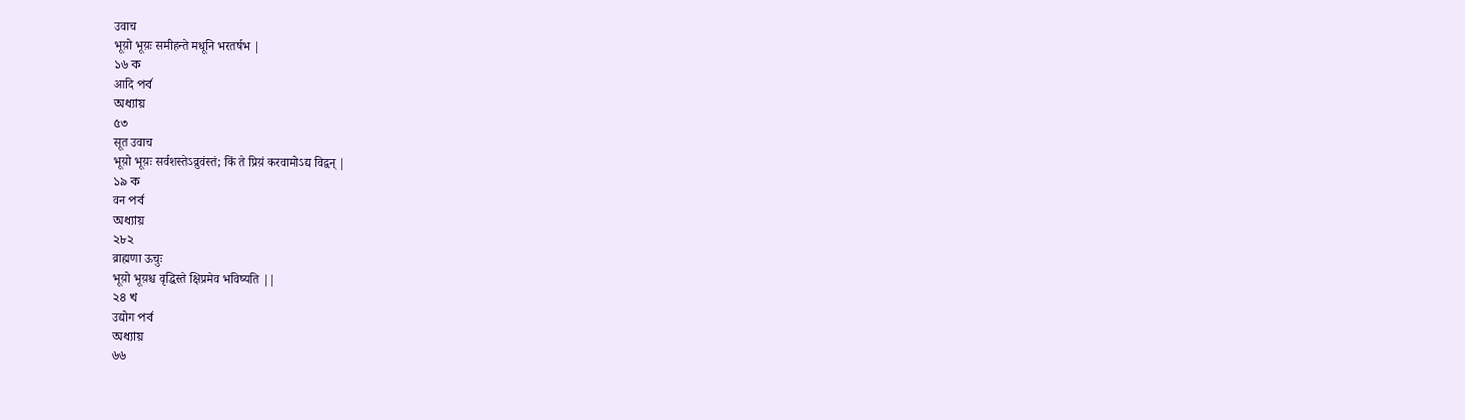उवाच
भूय़ो भूय़ः समीहन्ते मधूनि भरतर्षभ |
১৬ ক
आदि পর্ব
অধ্যায়
৫৩
सूत उवाच
भूय़ो भूय़ः सर्वशस्तेऽव्रुवंस्तं; किं ते प्रिय़ं करवामोऽद्य विद्वन् |
১৯ ক
वन পর্ব
অধ্যায়
২৮২
व्राह्मणा ऊचुः
भूय़ो भूय़श्च वृद्धिस्ते क्षिप्रमेव भविष्यति ||
২৪ খ
उद्योग পর্ব
অধ্যায়
৬৬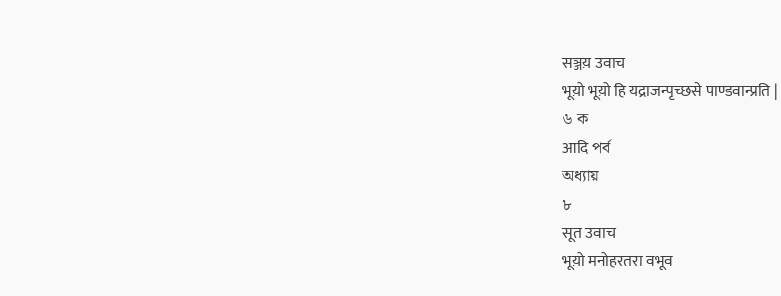सञ्जय़ उवाच
भूय़ो भूय़ो हि यद्राजन्पृच्छसे पाण्डवान्प्रति |
৬ ক
आदि পর্ব
অধ্যায়
৮
सूत उवाच
भूय़ो मनोहरतरा वभूव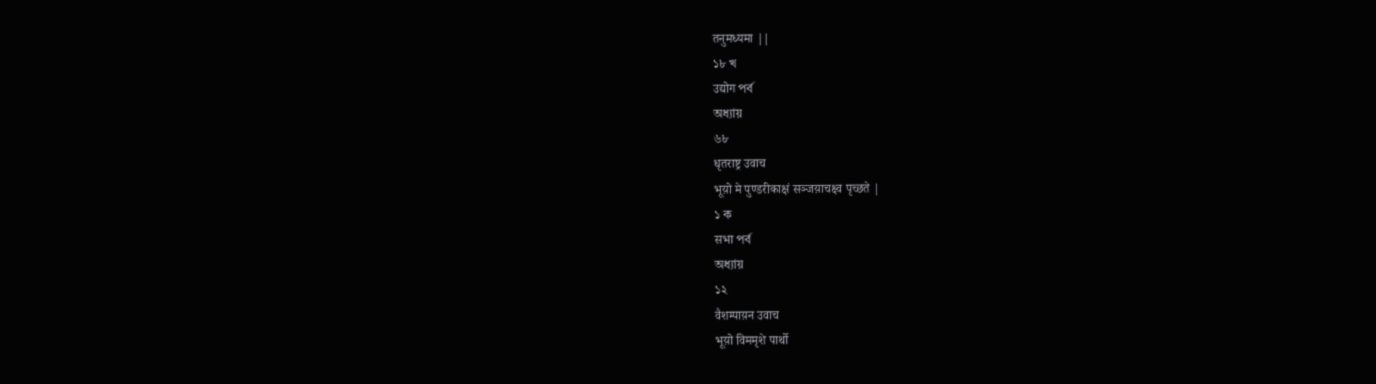तनुमध्यमा ||
১৮ খ
उद्योग পর্ব
অধ্যায়
৬৮
धृतराष्ट्र उवाच
भूय़ो मे पुण्डरीकाक्षं सञ्जय़ाचक्ष्व पृच्छते |
১ ক
सभा পর্ব
অধ্যায়
১২
वैशम्पाय़न उवाच
भूय़ो विममृशे पार्थो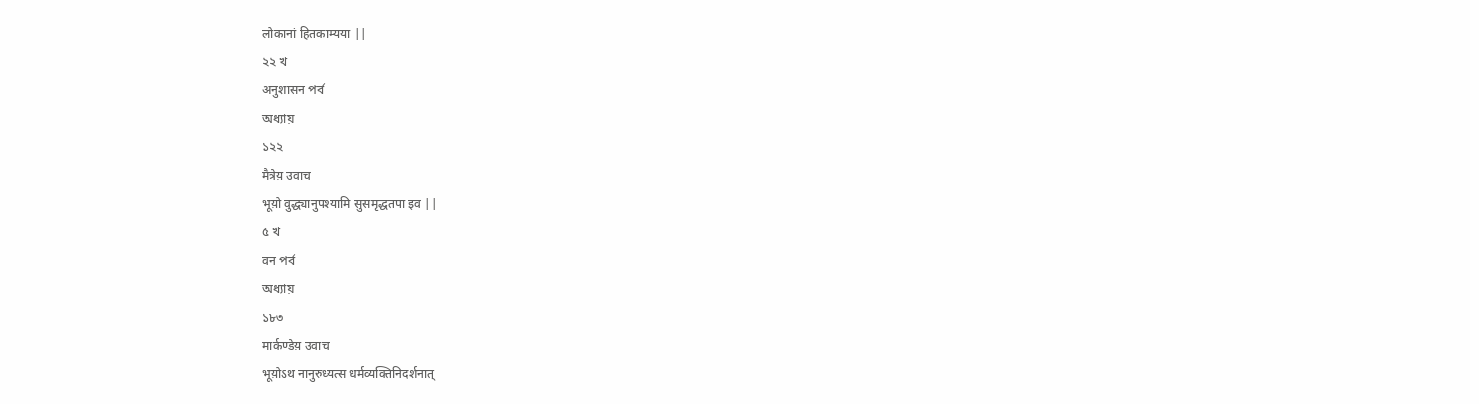लोकानां हितकाम्यया ||
২২ খ
अनुशासन পর্ব
অধ্যায়
১২২
मैत्रेय़ उवाच
भूय़ो वुद्ध्यानुपश्यामि सुसमृद्धतपा इव ||
৫ খ
वन পর্ব
অধ্যায়
১৮৩
मार्कण्डेय़ उवाच
भूय़ोऽथ नानुरुध्यत्स धर्मव्यक्तिनिदर्शनात्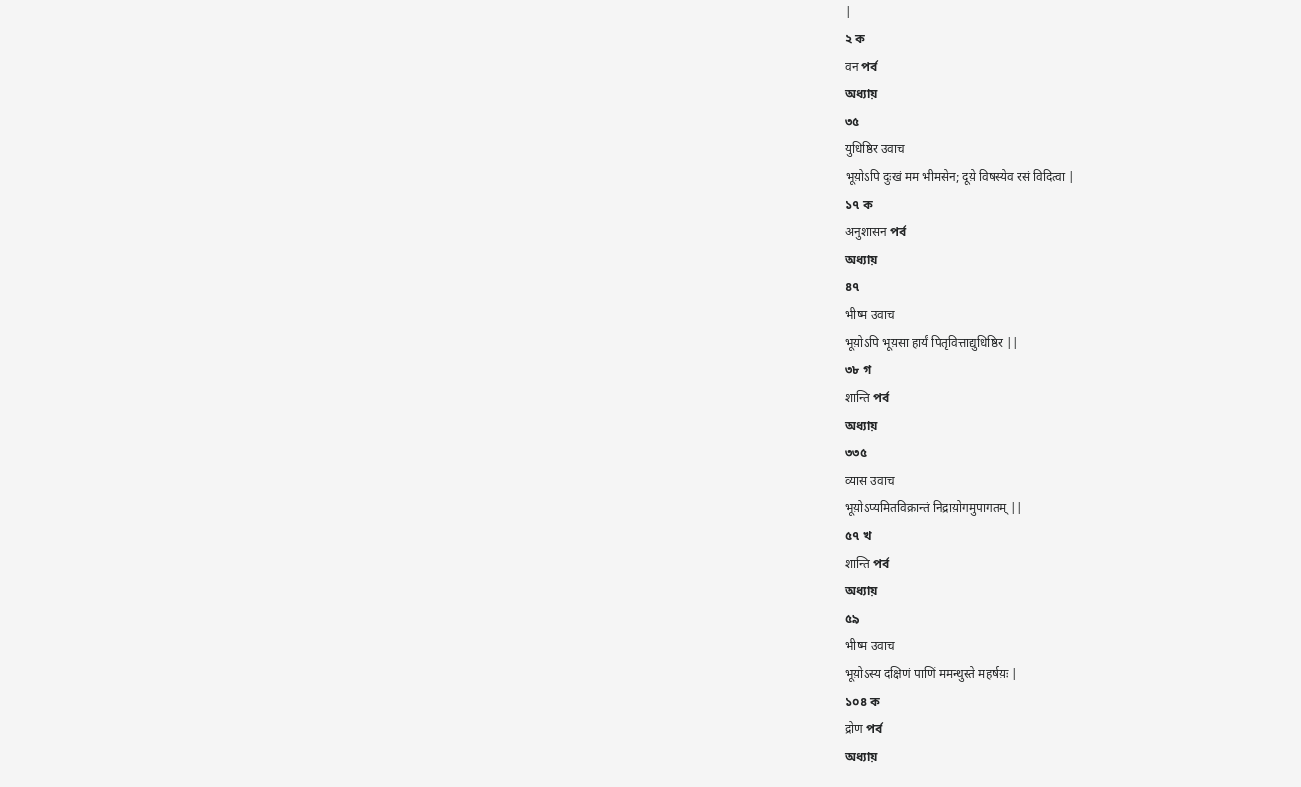|
২ ক
वन পর্ব
অধ্যায়
৩৫
युधिष्ठिर उवाच
भूय़ोऽपि दुःखं मम भीमसेन; दूय़े विषस्येव रसं विदित्वा |
১৭ ক
अनुशासन পর্ব
অধ্যায়
৪৭
भीष्म उवाच
भूय़ोऽपि भूय़सा हार्यं पितृवित्ताद्युधिष्ठिर ||
৩৮ গ
शान्ति পর্ব
অধ্যায়
৩৩৫
व्यास उवाच
भूय़ोऽप्यमितविक्रान्तं निद्राय़ोगमुपागतम् ||
৫৭ খ
शान्ति পর্ব
অধ্যায়
৫৯
भीष्म उवाच
भूय़ोऽस्य दक्षिणं पाणिं ममन्थुस्ते महर्षय़ः |
১০৪ ক
द्रोण পর্ব
অধ্যায়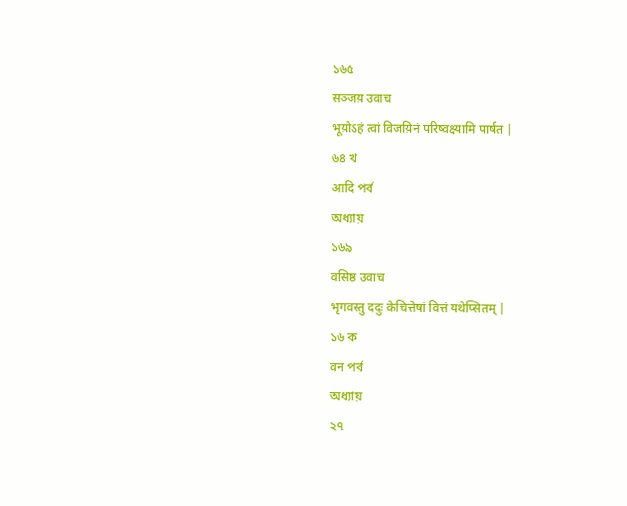১৬৫
सञ्जय़ उवाच
भूय़ोऽहं त्वां विजय़िनं परिष्वक्ष्यामि पार्षत |
৬৪ খ
आदि পর্ব
অধ্যায়
১৬৯
वसिष्ठ उवाच
भृगवस्तु ददुः केचित्तेषां वित्तं यथेप्सितम् |
১৬ ক
वन পর্ব
অধ্যায়
২৭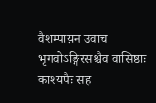वैशम्पाय़न उवाच
भृगवोऽङ्गिरसश्चैव वासिष्ठाः काश्यपैः सह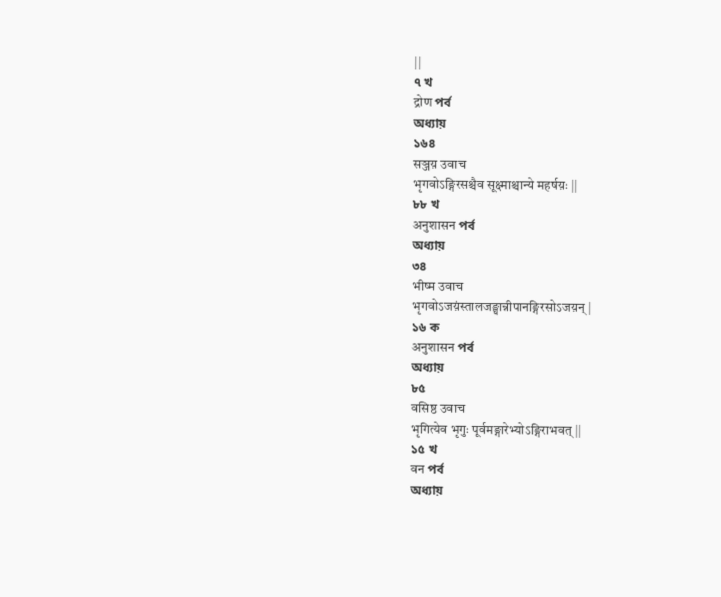||
৭ খ
द्रोण পর্ব
অধ্যায়
১৬৪
सञ्जय़ उवाच
भृगवोऽङ्गिरसश्चैव सूक्ष्माश्चान्ये महर्षय़ः ||
৮৮ খ
अनुशासन পর্ব
অধ্যায়
৩৪
भीष्म उवाच
भृगवोऽजय़ंस्तालजङ्घान्नीपानङ्गिरसोऽजय़न् |
১৬ ক
अनुशासन পর্ব
অধ্যায়
৮৫
वसिष्ठ उवाच
भृगित्येव भृगुः पूर्वमङ्गारेभ्योऽङ्गिराभवत् ||
১৫ খ
वन পর্ব
অধ্যায়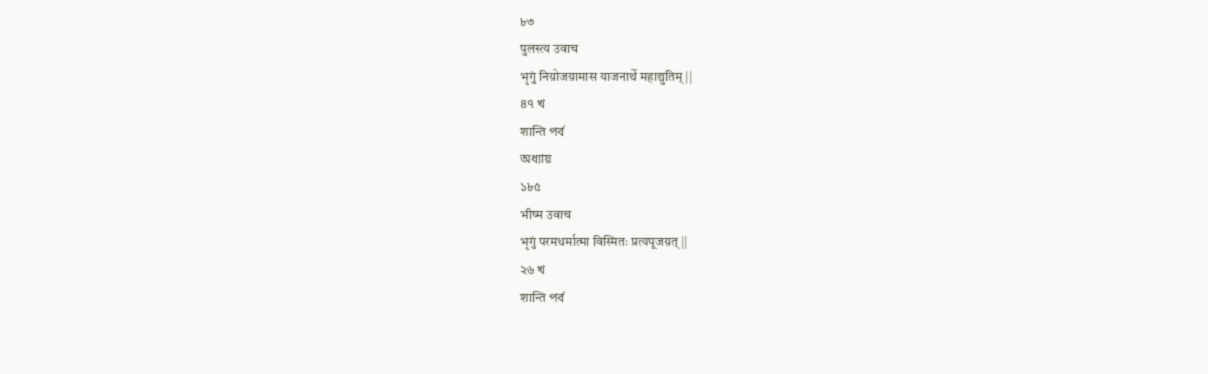৮৩
पुलस्त्य उवाच
भृगुं निय़ोजय़ामास याजनार्थे महाद्युतिम् ||
৪৭ খ
शान्ति পর্ব
অধ্যায়
১৮৫
भीष्म उवाच
भृगुं परमधर्मात्मा विस्मितः प्रत्यपूजय़त् ||
২৬ খ
शान्ति পর্ব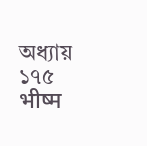অধ্যায়
১৭৫
भीष्म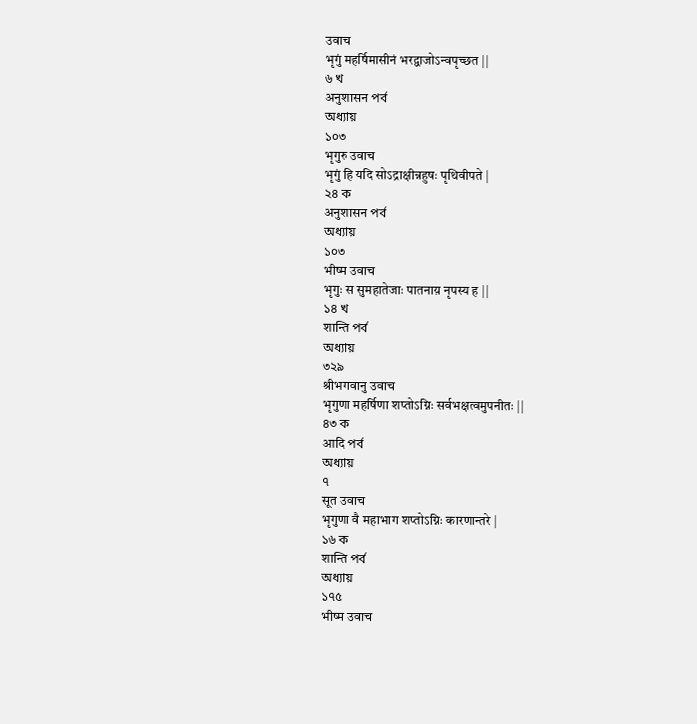उवाच
भृगुं महर्षिमासीनं भरद्वाजोऽन्वपृच्छत ||
৬ খ
अनुशासन পর্ব
অধ্যায়
১০৩
भृगुरु उवाच
भृगुं हि यदि सोऽद्राक्षीन्नहुषः पृथिवीपते |
২৪ ক
अनुशासन পর্ব
অধ্যায়
১০৩
भीष्म उवाच
भृगुः स सुमहातेजाः पातनाय़ नृपस्य ह ||
১৪ খ
शान्ति পর্ব
অধ্যায়
৩২৯
श्रीभगवानु उवाच
भृगुणा महर्षिणा शप्तोऽग्निः सर्वभक्षत्वमुपनीतः ||
৪৩ ক
आदि পর্ব
অধ্যায়
৭
सूत उवाच
भृगुणा वै महाभाग शप्तोऽग्निः कारणान्तरे |
১৬ ক
शान्ति পর্ব
অধ্যায়
১৭৫
भीष्म उवाच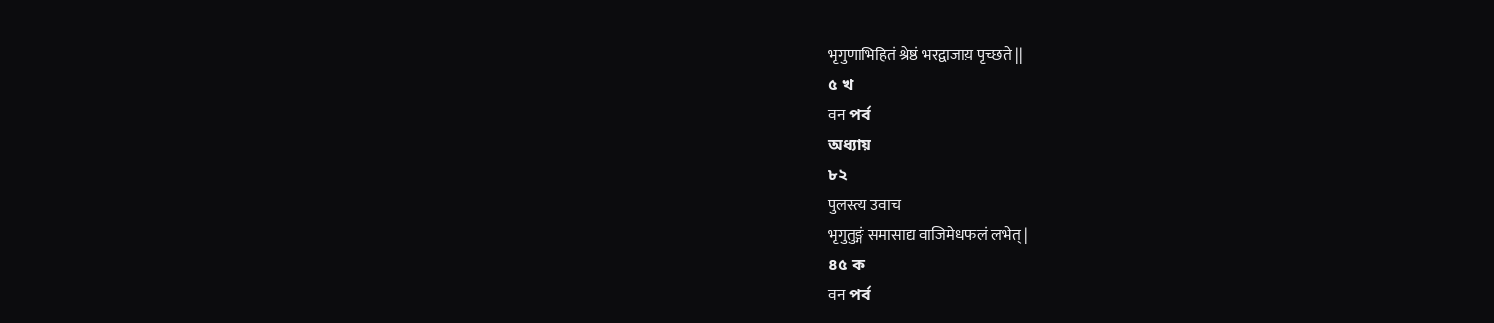भृगुणाभिहितं श्रेष्ठं भरद्वाजाय़ पृच्छते ||
৫ খ
वन পর্ব
অধ্যায়
৮২
पुलस्त्य उवाच
भृगुतुङ्गं समासाद्य वाजिमेधफलं लभेत् |
৪৫ ক
वन পর্ব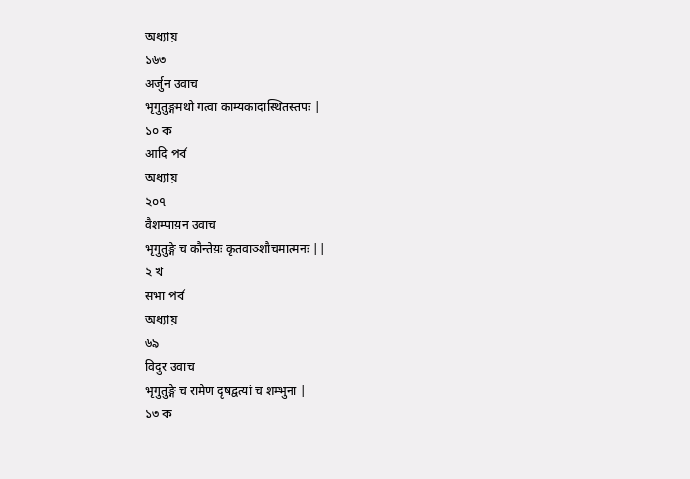অধ্যায়
১৬৩
अर्जुन उवाच
भृगुतुङ्गमथो गत्वा काम्यकादास्थितस्तपः |
১০ ক
आदि পর্ব
অধ্যায়
২০৭
वैशम्पाय़न उवाच
भृगुतुङ्गे च कौन्तेय़ः कृतवाञ्शौचमात्मनः ||
২ খ
सभा পর্ব
অধ্যায়
৬৯
विदुर उवाच
भृगुतुङ्गे च रामेण दृषद्वत्यां च शम्भुना |
১৩ ক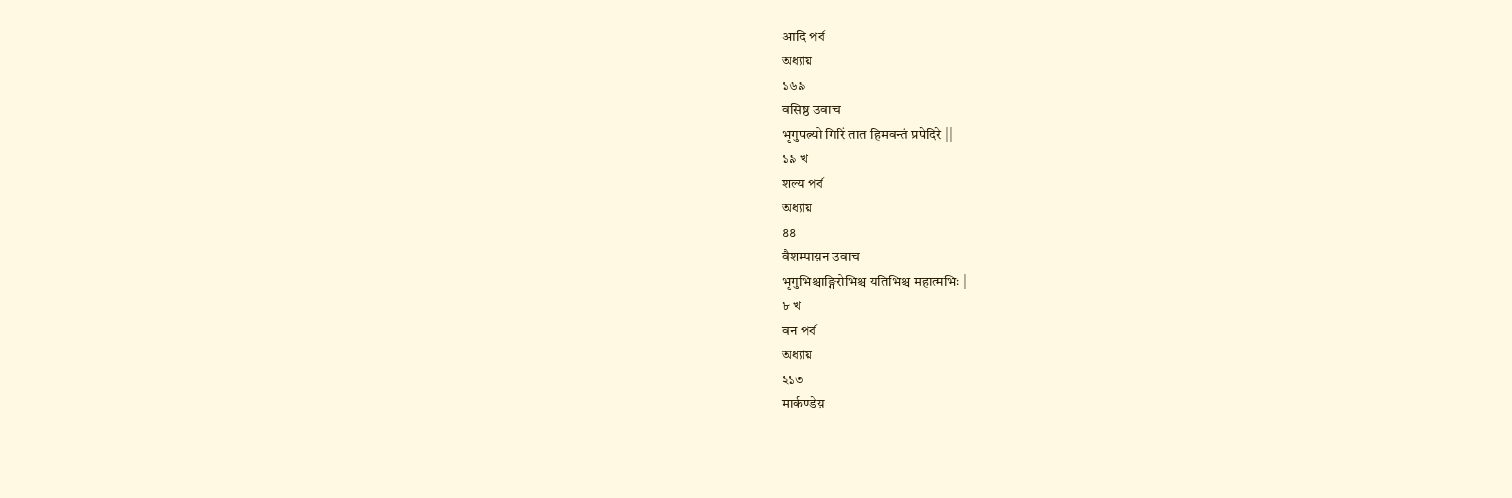आदि পর্ব
অধ্যায়
১৬৯
वसिष्ठ उवाच
भृगुपत्न्यो गिरिं तात हिमवन्तं प्रपेदिरे ||
১৯ খ
शल्य পর্ব
অধ্যায়
৪৪
वैशम्पाय़न उवाच
भृगुभिश्चाङ्गिरोभिश्च यतिभिश्च महात्मभिः |
৮ খ
वन পর্ব
অধ্যায়
২১৩
मार्कण्डेय़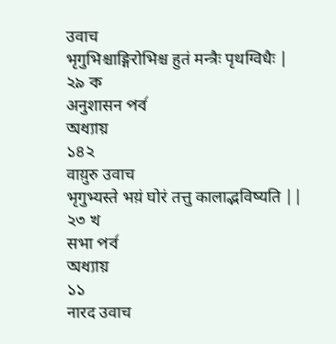उवाच
भृगुभिश्चाङ्गिरोभिश्च हुतं मन्त्रैः पृथग्विधैः |
২৯ ক
अनुशासन পর্ব
অধ্যায়
১৪২
वाय़ुरु उवाच
भृगुभ्यस्ते भय़ं घोरं तत्तु कालाद्भविष्यति ||
২৩ খ
सभा পর্ব
অধ্যায়
১১
नारद उवाच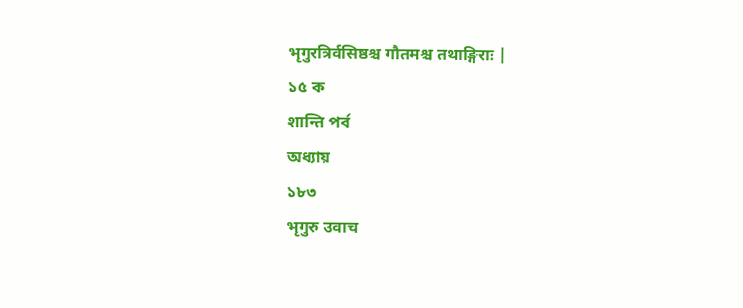भृगुरत्रिर्वसिष्ठश्च गौतमश्च तथाङ्गिराः |
১৫ ক
शान्ति পর্ব
অধ্যায়
১৮৩
भृगुरु उवाच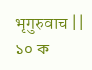भृगुरुवाच ||
১০ ক